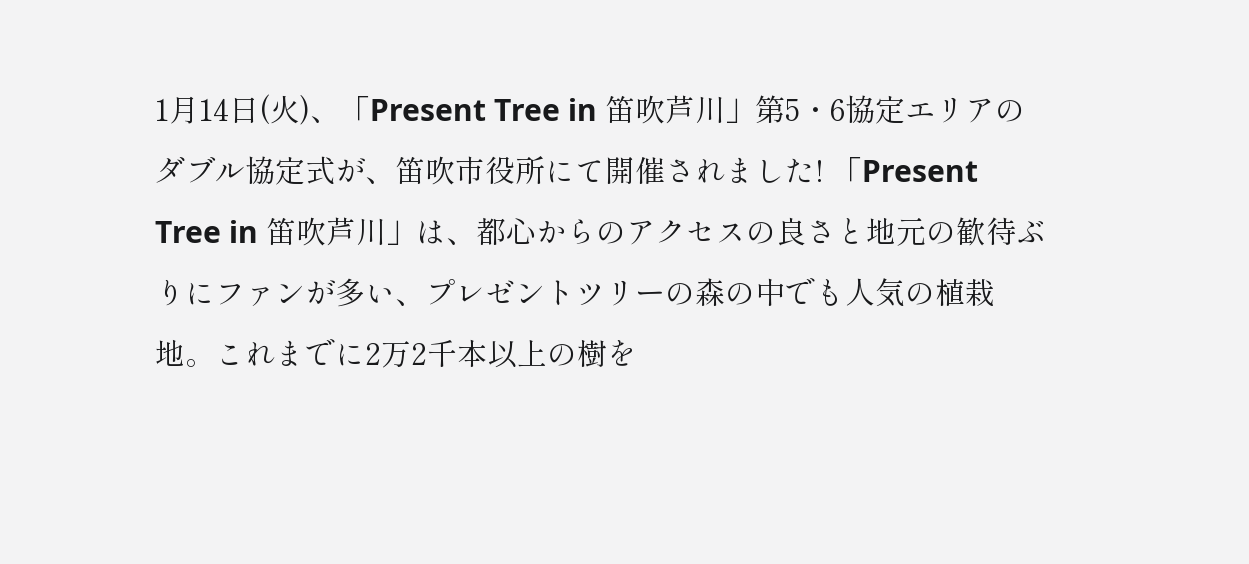1月14日(火)、「Present Tree in 笛吹芦川」第5・6協定エリアのダブル協定式が、笛吹市役所にて開催されました! 「Present Tree in 笛吹芦川」は、都心からのアクセスの良さと地元の歓待ぶりにファンが多い、プレゼントツリーの森の中でも人気の植栽地。これまでに2万2千本以上の樹を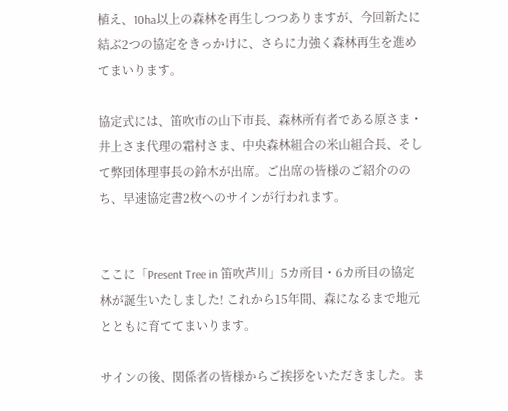植え、10ha以上の森林を再生しつつありますが、今回新たに結ぶ2つの協定をきっかけに、さらに力強く森林再生を進めてまいります。

協定式には、笛吹市の山下市長、森林所有者である原さま・井上さま代理の霜村さま、中央森林組合の米山組合長、そして弊団体理事長の鈴木が出席。ご出席の皆様のご紹介ののち、早速協定書2枚へのサインが行われます。


ここに「Present Tree in 笛吹芦川」5カ所目・6カ所目の協定林が誕生いたしました! これから15年間、森になるまで地元とともに育ててまいります。

サインの後、関係者の皆様からご挨拶をいただきました。ま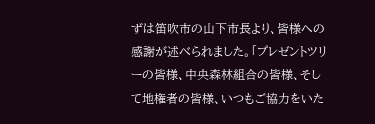ずは笛吹市の山下市長より、皆様への感謝が述べられました。「プレゼントツリーの皆様、中央森林組合の皆様、そして地権者の皆様、いつもご協力をいた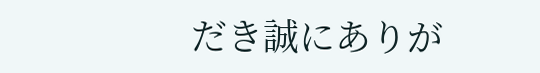だき誠にありが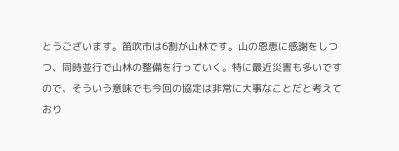とうございます。笛吹市は6割が山林です。山の恩恵に感謝をしつつ、同時並行で山林の整備を行っていく。特に最近災害も多いですので、そういう意味でも今回の協定は非常に大事なことだと考えており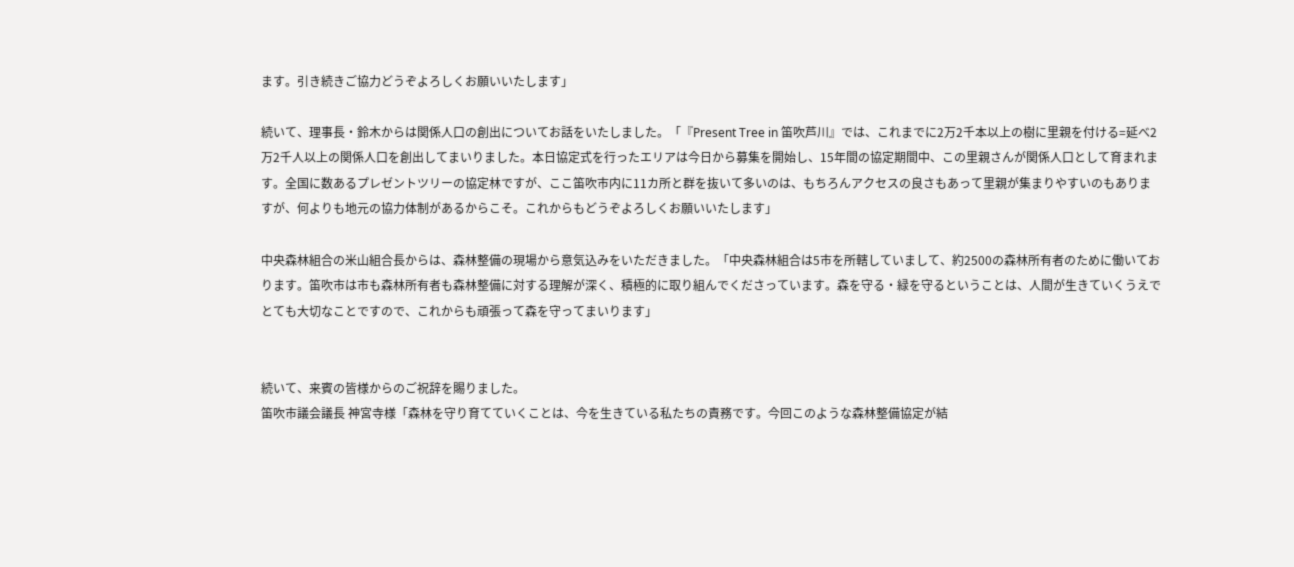ます。引き続きご協力どうぞよろしくお願いいたします」

続いて、理事長・鈴木からは関係人口の創出についてお話をいたしました。「『Present Tree in 笛吹芦川』では、これまでに2万2千本以上の樹に里親を付ける=延べ2万2千人以上の関係人口を創出してまいりました。本日協定式を行ったエリアは今日から募集を開始し、15年間の協定期間中、この里親さんが関係人口として育まれます。全国に数あるプレゼントツリーの協定林ですが、ここ笛吹市内に11カ所と群を抜いて多いのは、もちろんアクセスの良さもあって里親が集まりやすいのもありますが、何よりも地元の協力体制があるからこそ。これからもどうぞよろしくお願いいたします」

中央森林組合の米山組合長からは、森林整備の現場から意気込みをいただきました。「中央森林組合は5市を所轄していまして、約2500の森林所有者のために働いております。笛吹市は市も森林所有者も森林整備に対する理解が深く、積極的に取り組んでくださっています。森を守る・緑を守るということは、人間が生きていくうえでとても大切なことですので、これからも頑張って森を守ってまいります」


続いて、来賓の皆様からのご祝辞を賜りました。
笛吹市議会議長 神宮寺様「森林を守り育てていくことは、今を生きている私たちの責務です。今回このような森林整備協定が結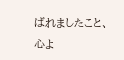ばれましたこと、心よ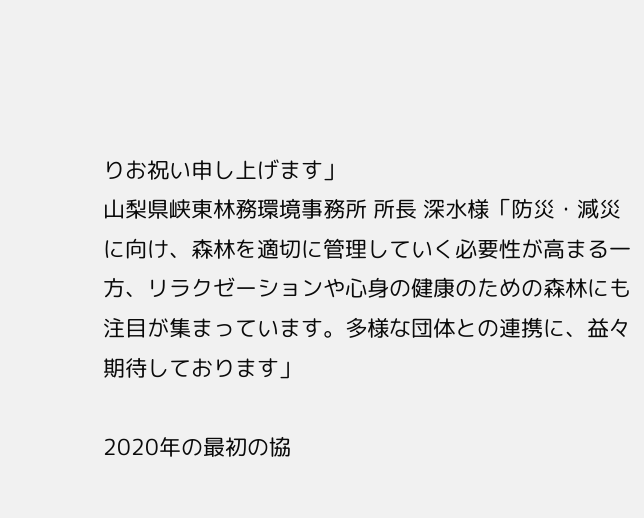りお祝い申し上げます」
山梨県峡東林務環境事務所 所長 深水様「防災・減災に向け、森林を適切に管理していく必要性が高まる一方、リラクゼーションや心身の健康のための森林にも注目が集まっています。多様な団体との連携に、益々期待しております」

2020年の最初の協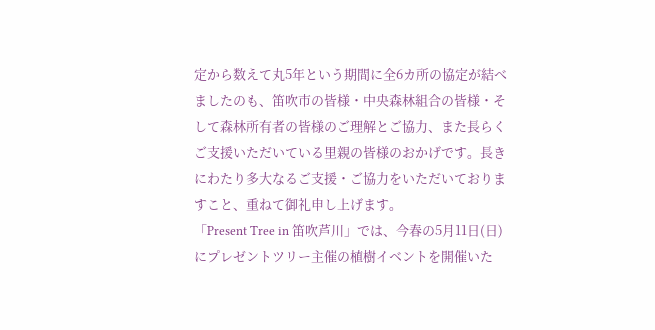定から数えて丸5年という期間に全6カ所の協定が結べましたのも、笛吹市の皆様・中央森林組合の皆様・そして森林所有者の皆様のご理解とご協力、また長らくご支援いただいている里親の皆様のおかげです。長きにわたり多大なるご支援・ご協力をいただいておりますこと、重ねて御礼申し上げます。
「Present Tree in 笛吹芦川」では、今春の5月11日(日)にプレゼントツリー主催の植樹イベントを開催いた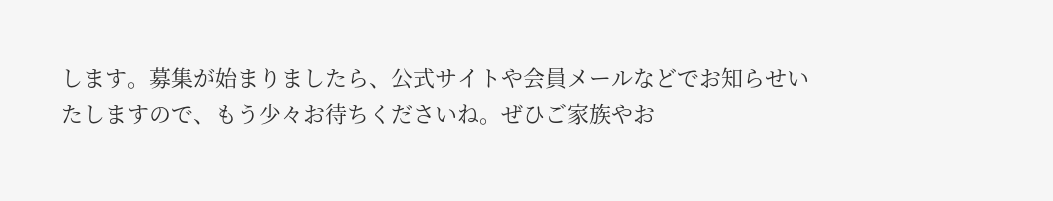します。募集が始まりましたら、公式サイトや会員メールなどでお知らせいたしますので、もう少々お待ちくださいね。ぜひご家族やお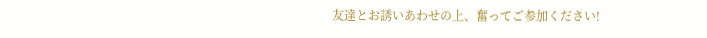友達とお誘いあわせの上、奮ってご参加ください!